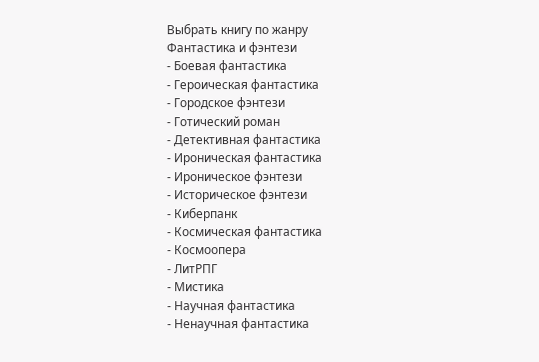Выбрать книгу по жанру
Фантастика и фэнтези
- Боевая фантастика
- Героическая фантастика
- Городское фэнтези
- Готический роман
- Детективная фантастика
- Ироническая фантастика
- Ироническое фэнтези
- Историческое фэнтези
- Киберпанк
- Космическая фантастика
- Космоопера
- ЛитРПГ
- Мистика
- Научная фантастика
- Ненаучная фантастика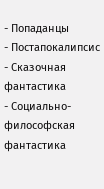- Попаданцы
- Постапокалипсис
- Сказочная фантастика
- Социально-философская фантастика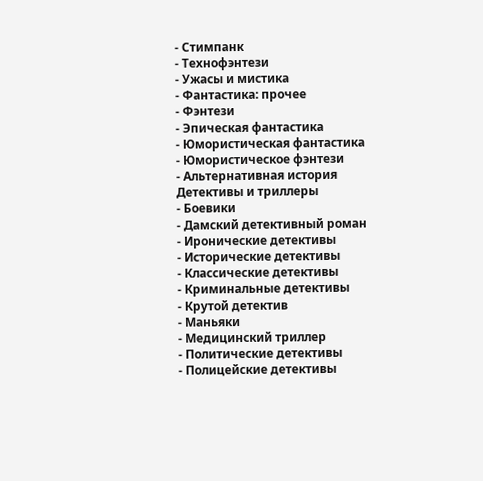- Стимпанк
- Технофэнтези
- Ужасы и мистика
- Фантастика: прочее
- Фэнтези
- Эпическая фантастика
- Юмористическая фантастика
- Юмористическое фэнтези
- Альтернативная история
Детективы и триллеры
- Боевики
- Дамский детективный роман
- Иронические детективы
- Исторические детективы
- Классические детективы
- Криминальные детективы
- Крутой детектив
- Маньяки
- Медицинский триллер
- Политические детективы
- Полицейские детективы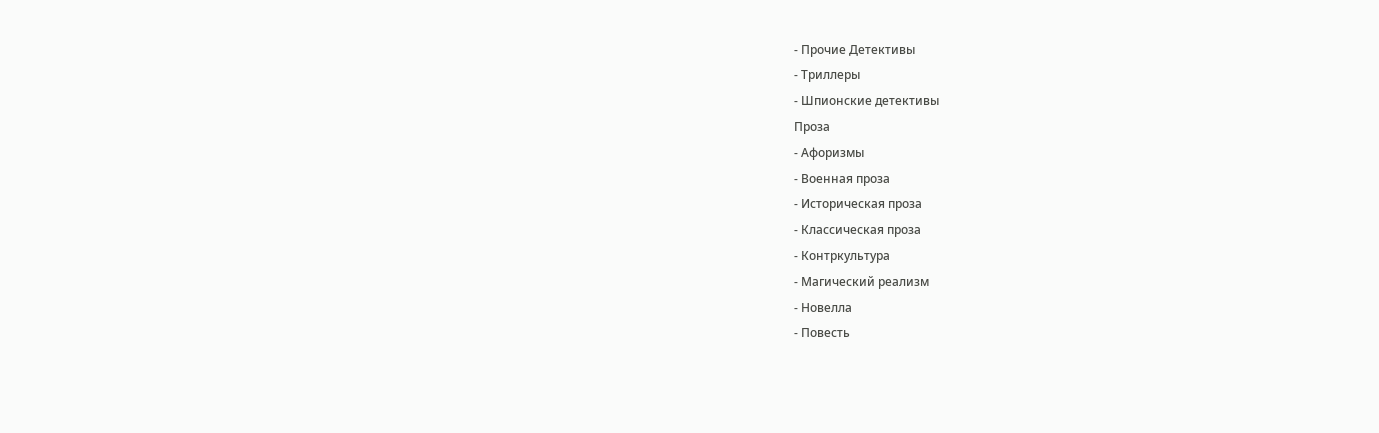- Прочие Детективы
- Триллеры
- Шпионские детективы
Проза
- Афоризмы
- Военная проза
- Историческая проза
- Классическая проза
- Контркультура
- Магический реализм
- Новелла
- Повесть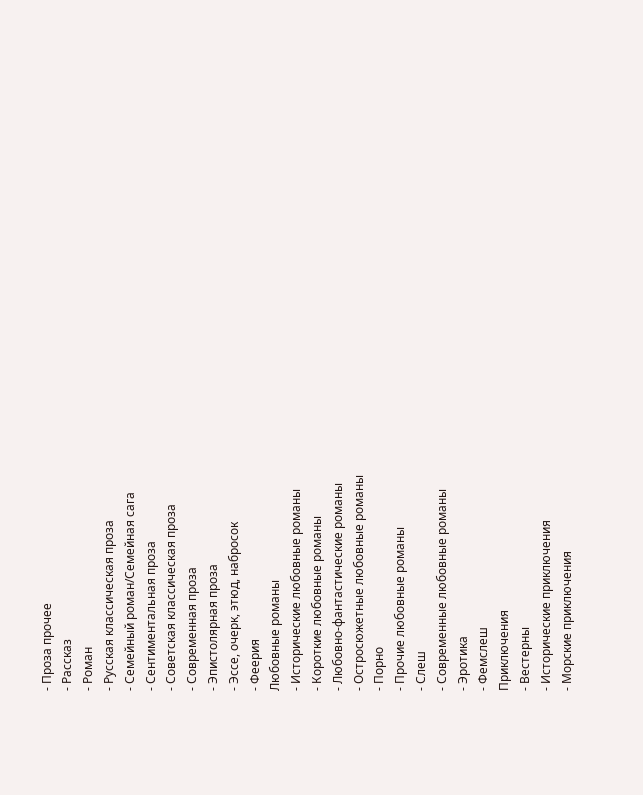- Проза прочее
- Рассказ
- Роман
- Русская классическая проза
- Семейный роман/Семейная сага
- Сентиментальная проза
- Советская классическая проза
- Современная проза
- Эпистолярная проза
- Эссе, очерк, этюд, набросок
- Феерия
Любовные романы
- Исторические любовные романы
- Короткие любовные романы
- Любовно-фантастические романы
- Остросюжетные любовные романы
- Порно
- Прочие любовные романы
- Слеш
- Современные любовные романы
- Эротика
- Фемслеш
Приключения
- Вестерны
- Исторические приключения
- Морские приключения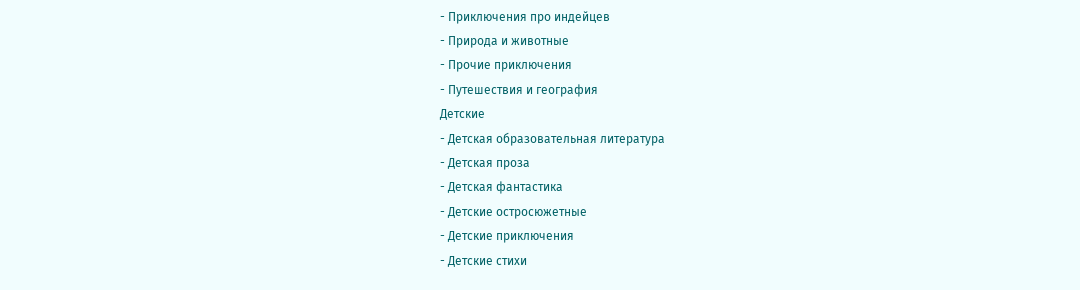- Приключения про индейцев
- Природа и животные
- Прочие приключения
- Путешествия и география
Детские
- Детская образовательная литература
- Детская проза
- Детская фантастика
- Детские остросюжетные
- Детские приключения
- Детские стихи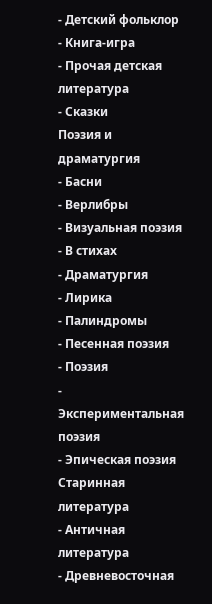- Детский фольклор
- Книга-игра
- Прочая детская литература
- Сказки
Поэзия и драматургия
- Басни
- Верлибры
- Визуальная поэзия
- В стихах
- Драматургия
- Лирика
- Палиндромы
- Песенная поэзия
- Поэзия
- Экспериментальная поэзия
- Эпическая поэзия
Старинная литература
- Античная литература
- Древневосточная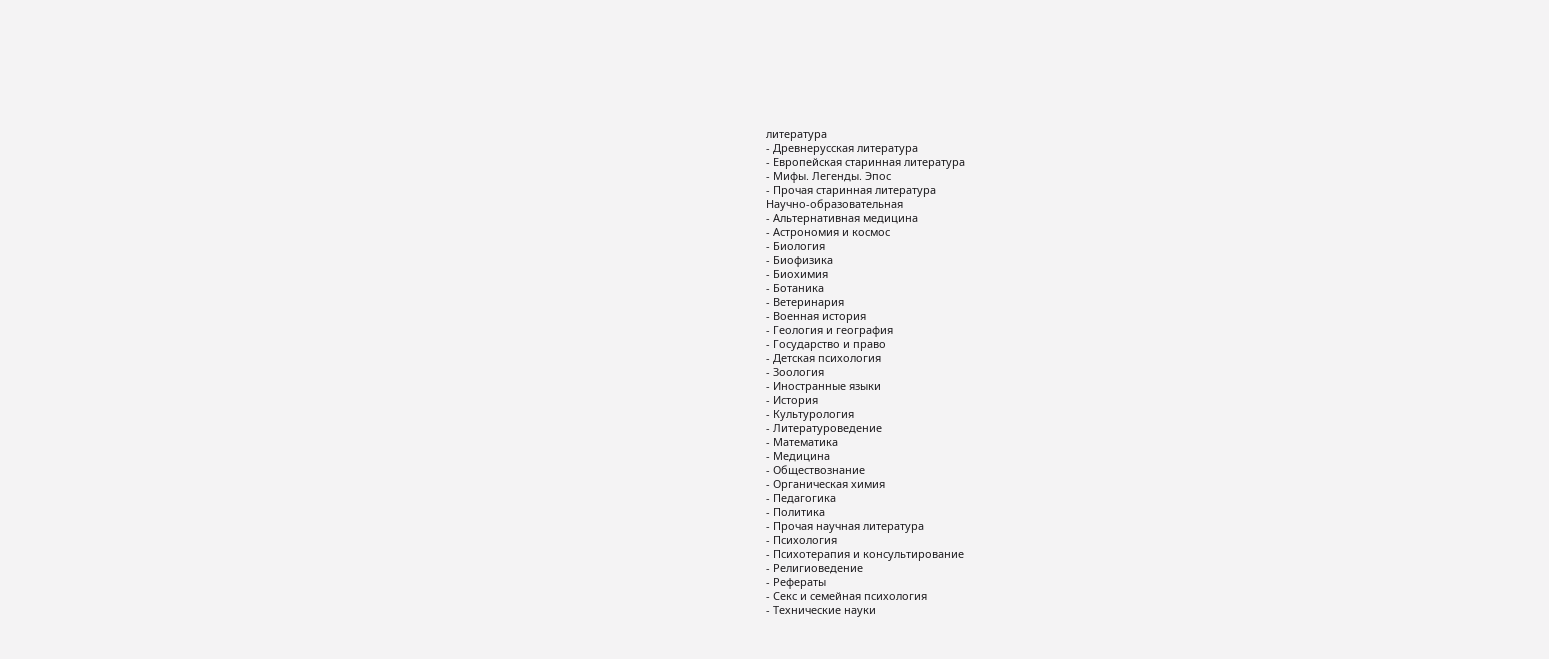литература
- Древнерусская литература
- Европейская старинная литература
- Мифы. Легенды. Эпос
- Прочая старинная литература
Научно-образовательная
- Альтернативная медицина
- Астрономия и космос
- Биология
- Биофизика
- Биохимия
- Ботаника
- Ветеринария
- Военная история
- Геология и география
- Государство и право
- Детская психология
- Зоология
- Иностранные языки
- История
- Культурология
- Литературоведение
- Математика
- Медицина
- Обществознание
- Органическая химия
- Педагогика
- Политика
- Прочая научная литература
- Психология
- Психотерапия и консультирование
- Религиоведение
- Рефераты
- Секс и семейная психология
- Технические науки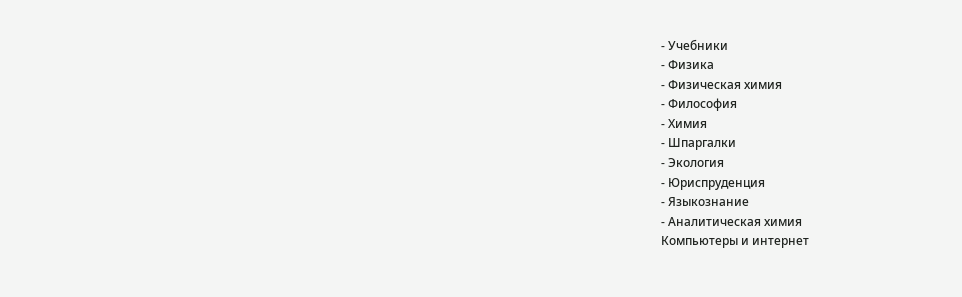- Учебники
- Физика
- Физическая химия
- Философия
- Химия
- Шпаргалки
- Экология
- Юриспруденция
- Языкознание
- Аналитическая химия
Компьютеры и интернет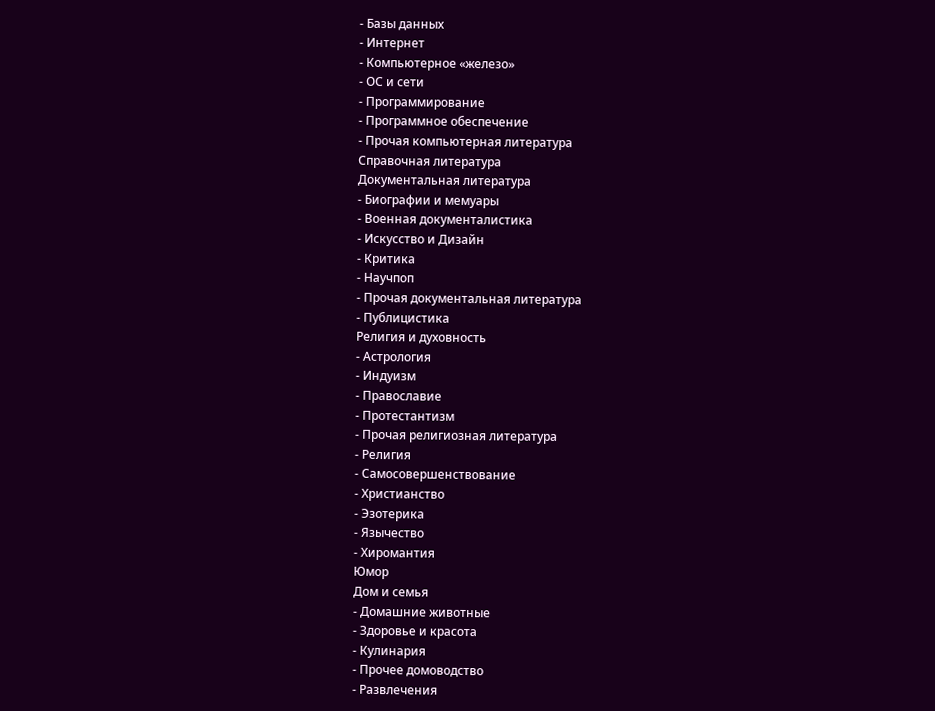- Базы данных
- Интернет
- Компьютерное «железо»
- ОС и сети
- Программирование
- Программное обеспечение
- Прочая компьютерная литература
Справочная литература
Документальная литература
- Биографии и мемуары
- Военная документалистика
- Искусство и Дизайн
- Критика
- Научпоп
- Прочая документальная литература
- Публицистика
Религия и духовность
- Астрология
- Индуизм
- Православие
- Протестантизм
- Прочая религиозная литература
- Религия
- Самосовершенствование
- Христианство
- Эзотерика
- Язычество
- Хиромантия
Юмор
Дом и семья
- Домашние животные
- Здоровье и красота
- Кулинария
- Прочее домоводство
- Развлечения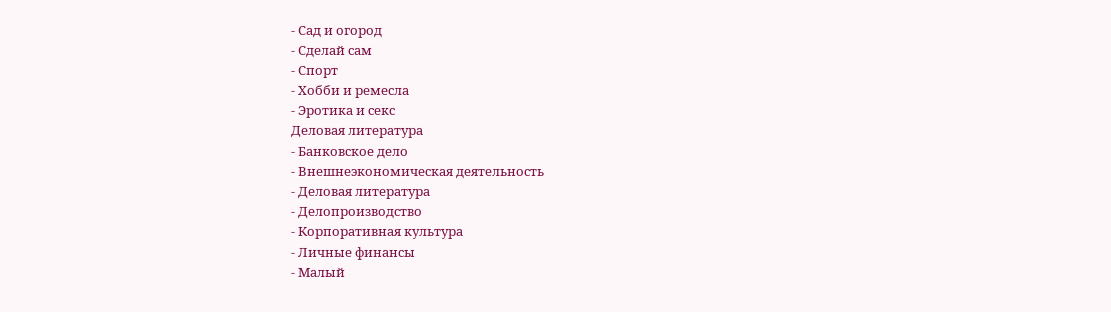- Сад и огород
- Сделай сам
- Спорт
- Хобби и ремесла
- Эротика и секс
Деловая литература
- Банковское дело
- Внешнеэкономическая деятельность
- Деловая литература
- Делопроизводство
- Корпоративная культура
- Личные финансы
- Малый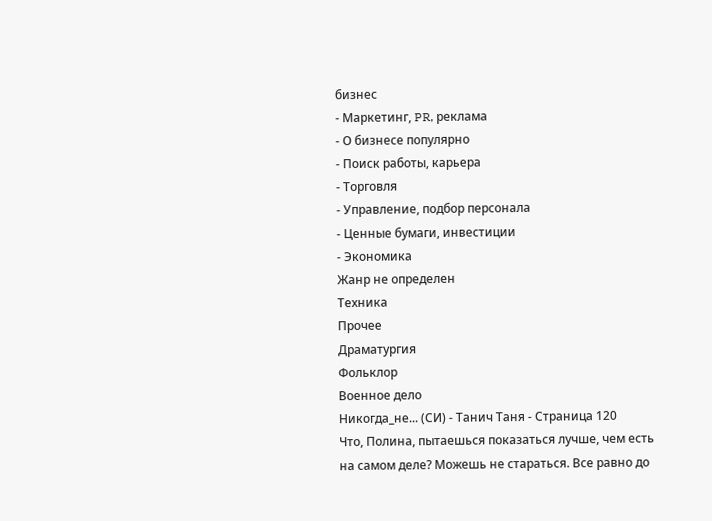бизнес
- Маркетинг, PR, реклама
- О бизнесе популярно
- Поиск работы, карьера
- Торговля
- Управление, подбор персонала
- Ценные бумаги, инвестиции
- Экономика
Жанр не определен
Техника
Прочее
Драматургия
Фольклор
Военное дело
Никогда_не... (СИ) - Танич Таня - Страница 120
Что, Полина, пытаешься показаться лучше, чем есть на самом деле? Можешь не стараться. Все равно до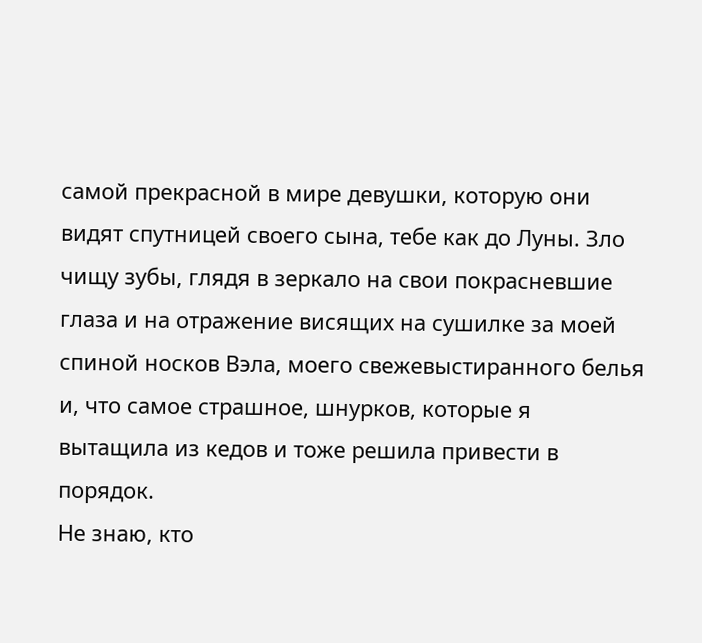самой прекрасной в мире девушки, которую они видят спутницей своего сына, тебе как до Луны. Зло чищу зубы, глядя в зеркало на свои покрасневшие глаза и на отражение висящих на сушилке за моей спиной носков Вэла, моего свежевыстиранного белья и, что самое страшное, шнурков, которые я вытащила из кедов и тоже решила привести в порядок.
Не знаю, кто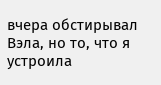вчера обстирывал Вэла, но то, что я устроила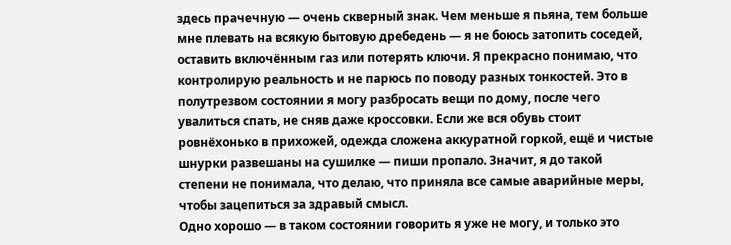здесь прачечную — очень скверный знак. Чем меньше я пьяна, тем больше мне плевать на всякую бытовую дребедень — я не боюсь затопить соседей, оставить включённым газ или потерять ключи. Я прекрасно понимаю, что контролирую реальность и не парюсь по поводу разных тонкостей. Это в полутрезвом состоянии я могу разбросать вещи по дому, после чего увалиться спать, не сняв даже кроссовки. Если же вся обувь стоит ровнёхонько в прихожей, одежда сложена аккуратной горкой, ещё и чистые шнурки развешаны на сушилке — пиши пропало. Значит, я до такой степени не понимала, что делаю, что приняла все самые аварийные меры, чтобы зацепиться за здравый смысл.
Одно хорошо — в таком состоянии говорить я уже не могу, и только это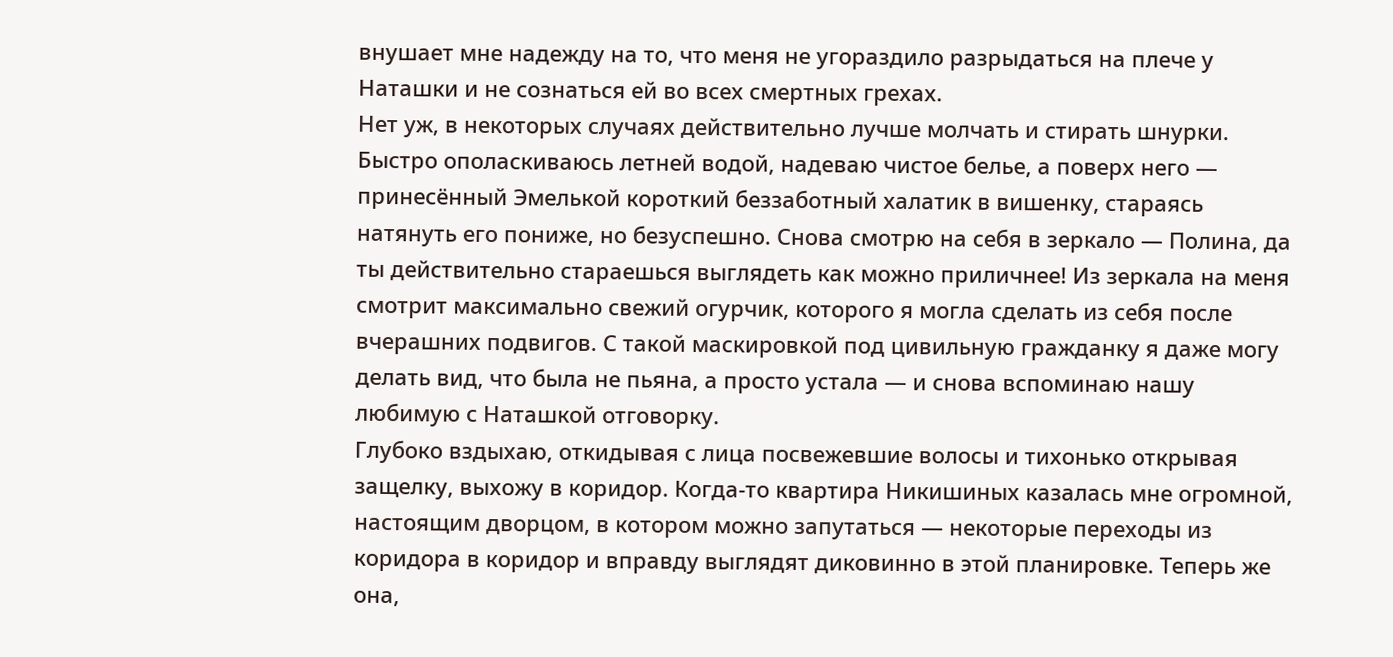внушает мне надежду на то, что меня не угораздило разрыдаться на плече у Наташки и не сознаться ей во всех смертных грехах.
Нет уж, в некоторых случаях действительно лучше молчать и стирать шнурки.
Быстро ополаскиваюсь летней водой, надеваю чистое белье, а поверх него — принесённый Эмелькой короткий беззаботный халатик в вишенку, стараясь натянуть его пониже, но безуспешно. Снова смотрю на себя в зеркало — Полина, да ты действительно стараешься выглядеть как можно приличнее! Из зеркала на меня смотрит максимально свежий огурчик, которого я могла сделать из себя после вчерашних подвигов. С такой маскировкой под цивильную гражданку я даже могу делать вид, что была не пьяна, а просто устала — и снова вспоминаю нашу любимую с Наташкой отговорку.
Глубоко вздыхаю, откидывая с лица посвежевшие волосы и тихонько открывая защелку, выхожу в коридор. Когда-то квартира Никишиных казалась мне огромной, настоящим дворцом, в котором можно запутаться — некоторые переходы из коридора в коридор и вправду выглядят диковинно в этой планировке. Теперь же она,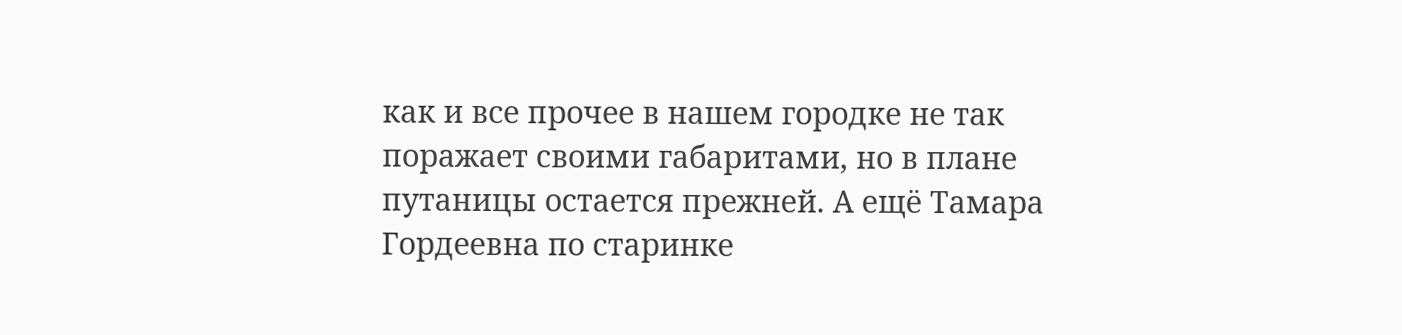как и все прочее в нашем городке не так поражает своими габаритами, но в плане путаницы остается прежней. А ещё Тамара Гордеевна по старинке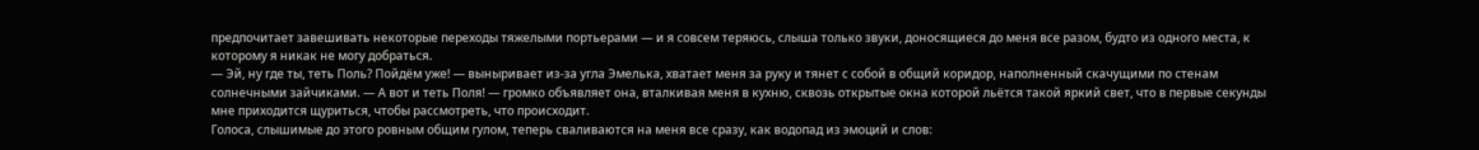предпочитает завешивать некоторые переходы тяжелыми портьерами — и я совсем теряюсь, слыша только звуки, доносящиеся до меня все разом, будто из одного места, к которому я никак не могу добраться.
— Эй, ну где ты, теть Поль? Пойдём уже! — выныривает из-за угла Эмелька, хватает меня за руку и тянет с собой в общий коридор, наполненный скачущими по стенам солнечными зайчиками. — А вот и теть Поля! — громко объявляет она, вталкивая меня в кухню, сквозь открытые окна которой льётся такой яркий свет, что в первые секунды мне приходится щуриться, чтобы рассмотреть, что происходит.
Голоса, слышимые до этого ровным общим гулом, теперь сваливаются на меня все сразу, как водопад из эмоций и слов: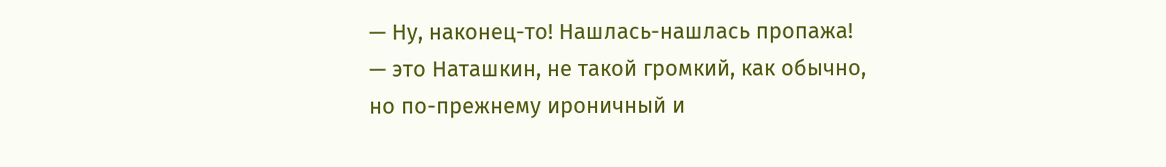— Ну, наконец-то! Нашлась-нашлась пропажа! — это Наташкин, не такой громкий, как обычно, но по-прежнему ироничный и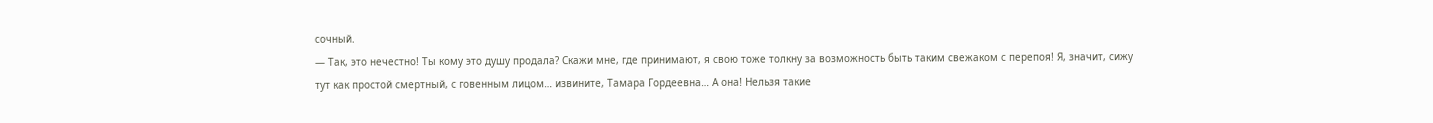сочный.
— Так, это нечестно! Ты кому это душу продала? Скажи мне, где принимают, я свою тоже толкну за возможность быть таким свежаком с перепоя! Я, значит, сижу тут как простой смертный, с говенным лицом… извините, Тамара Гордеевна… А она! Нельзя такие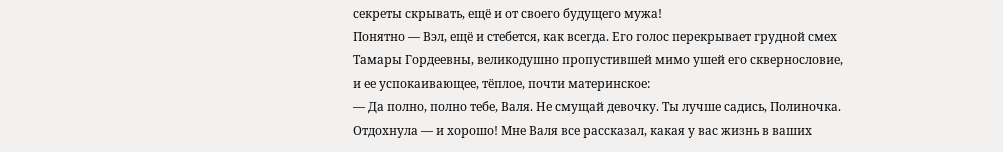секреты скрывать, ещё и от своего будущего мужа!
Понятно — Вэл, ещё и стебется, как всегда. Его голос перекрывает грудной смех Тамары Гордеевны, великодушно пропустившей мимо ушей его сквернословие, и ее успокаивающее, тёплое, почти материнское:
— Да полно, полно тебе, Валя. Не смущай девочку. Ты лучше садись, Полиночка. Отдохнула — и хорошо! Мне Валя все рассказал, какая у вас жизнь в ваших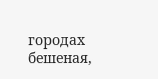городах бешеная,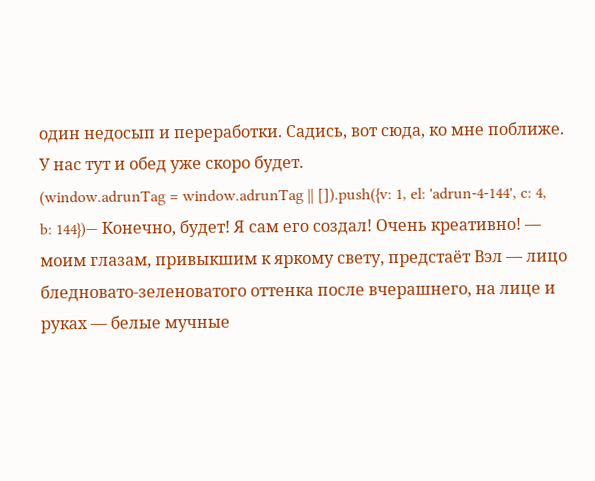один недосып и переработки. Садись, вот сюда, ко мне поближе. У нас тут и обед уже скоро будет.
(window.adrunTag = window.adrunTag || []).push({v: 1, el: 'adrun-4-144', c: 4, b: 144})— Конечно, будет! Я сам его создал! Очень креативно! — моим глазам, привыкшим к яркому свету, предстаёт Вэл — лицо бледновато-зеленоватого оттенка после вчерашнего, на лице и руках — белые мучные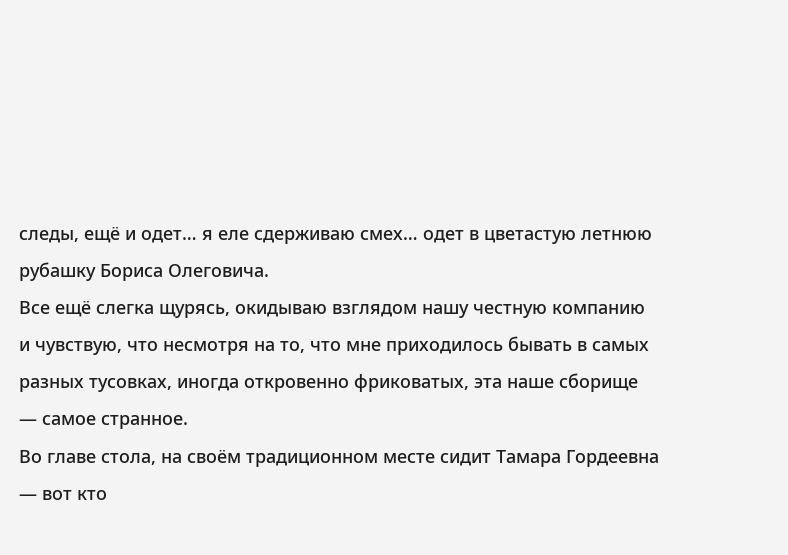следы, ещё и одет… я еле сдерживаю смех… одет в цветастую летнюю рубашку Бориса Олеговича.
Все ещё слегка щурясь, окидываю взглядом нашу честную компанию и чувствую, что несмотря на то, что мне приходилось бывать в самых разных тусовках, иногда откровенно фриковатых, эта наше сборище — самое странное.
Во главе стола, на своём традиционном месте сидит Тамара Гордеевна — вот кто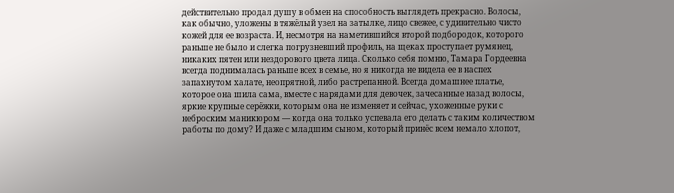действительно продал душу в обмен на способность выглядеть прекрасно. Волосы, как обычно, уложены в тяжёлый узел на затылке, лицо свежее, с удивительно чисто кожей для ее возраста. И, несмотря на наметившийся второй подбородок, которого раньше не было и слегка погрузневший профиль, на щеках проступает румянец, никаких пятен или нездорового цвета лица. Сколько себя помню, Тамара Гордеевна всегда поднималась раньше всех в семье, но я никогда не видела ее в наспех запахнутом халате, неопрятной, либо растрепанной. Всегда домашнее платье, которое она шила сама, вместе с нарядами для девочек, зачесанные назад волосы, яркие крупные серёжки, которым она не изменяет и сейчас, ухоженные руки с неброским маникюром — когда она только успевала его делать с таким количеством работы по дому? И даже с младшим сыном, который принёс всем немало хлопот,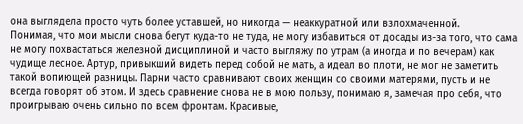она выглядела просто чуть более уставшей, но никогда — неаккуратной или взлохмаченной.
Понимая, что мои мысли снова бегут куда-то не туда, не могу избавиться от досады из-за того, что сама не могу похвастаться железной дисциплиной и часто выгляжу по утрам (а иногда и по вечерам) как чудище лесное. Артур, привыкший видеть перед собой не мать, а идеал во плоти, не мог не заметить такой вопиющей разницы. Парни часто сравнивают своих женщин со своими матерями, пусть и не всегда говорят об этом. И здесь сравнение снова не в мою пользу, понимаю я, замечая про себя, что проигрываю очень сильно по всем фронтам. Красивые,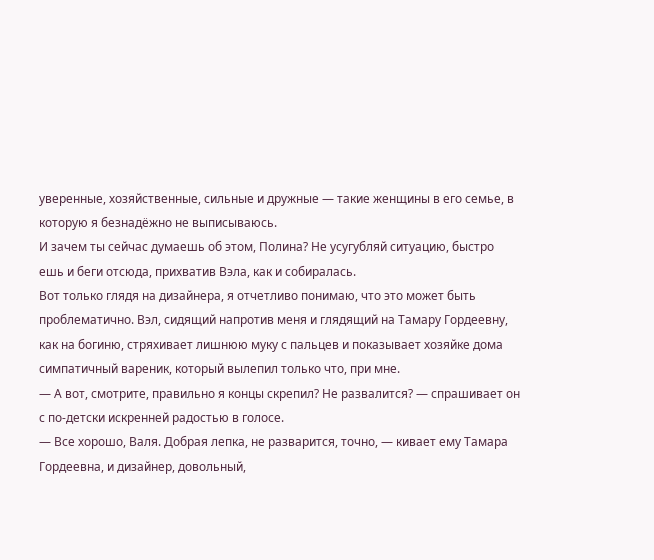уверенные, хозяйственные, сильные и дружные — такие женщины в его семье, в которую я безнадёжно не выписываюсь.
И зачем ты сейчас думаешь об этом, Полина? Не усугубляй ситуацию, быстро ешь и беги отсюда, прихватив Вэла, как и собиралась.
Вот только глядя на дизайнера, я отчетливо понимаю, что это может быть проблематично. Вэл, сидящий напротив меня и глядящий на Тамару Гордеевну, как на богиню, стряхивает лишнюю муку с пальцев и показывает хозяйке дома симпатичный вареник, который вылепил только что, при мне.
— А вот, смотрите, правильно я концы скрепил? Не развалится? — спрашивает он с по-детски искренней радостью в голосе.
— Все хорошо, Валя. Добрая лепка, не разварится, точно, — кивает ему Тамара Гордеевна, и дизайнер, довольный,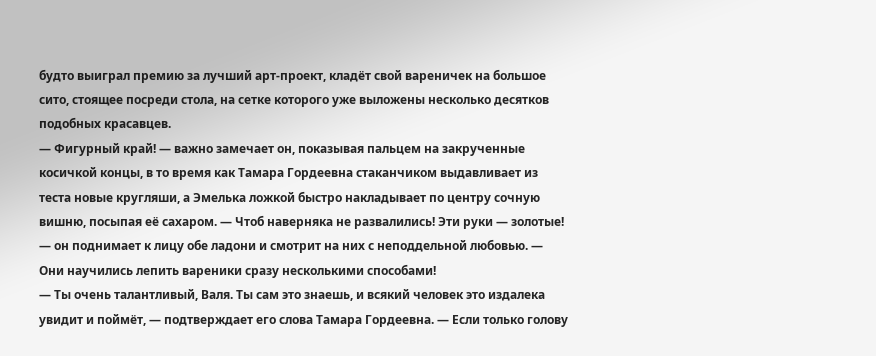будто выиграл премию за лучший арт-проект, кладёт свой вареничек на большое сито, стоящее посреди стола, на сетке которого уже выложены несколько десятков подобных красавцев.
— Фигурный край! — важно замечает он, показывая пальцем на закрученные косичкой концы, в то время как Тамара Гордеевна стаканчиком выдавливает из теста новые кругляши, а Эмелька ложкой быстро накладывает по центру сочную вишню, посыпая её сахаром. — Чтоб наверняка не развалились! Эти руки — золотые! — он поднимает к лицу обе ладони и смотрит на них с неподдельной любовью. — Они научились лепить вареники сразу несколькими способами!
— Ты очень талантливый, Валя. Ты сам это знаешь, и всякий человек это издалека увидит и поймёт, — подтверждает его слова Тамара Гордеевна. — Если только голову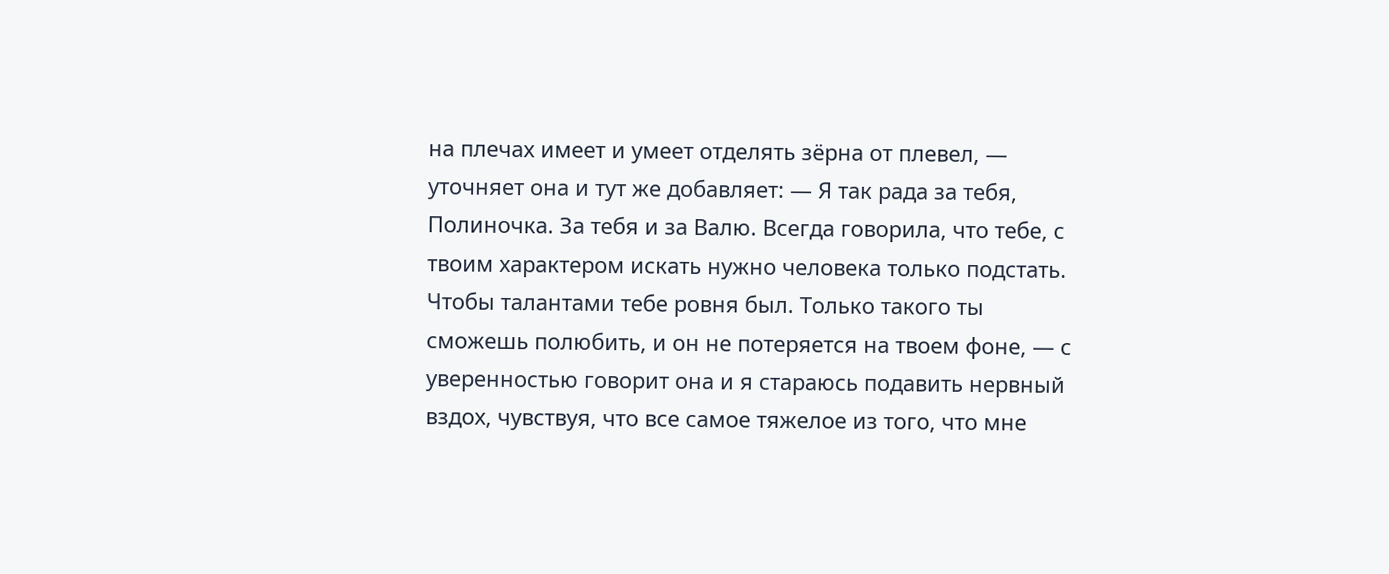на плечах имеет и умеет отделять зёрна от плевел, — уточняет она и тут же добавляет: — Я так рада за тебя, Полиночка. За тебя и за Валю. Всегда говорила, что тебе, с твоим характером искать нужно человека только подстать. Чтобы талантами тебе ровня был. Только такого ты сможешь полюбить, и он не потеряется на твоем фоне, — с уверенностью говорит она и я стараюсь подавить нервный вздох, чувствуя, что все самое тяжелое из того, что мне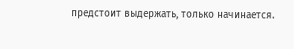предстоит выдержать, только начинается.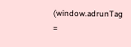(window.adrunTag =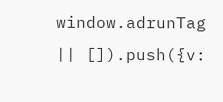window.adrunTag || []).push({v: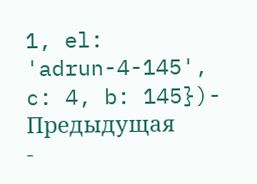1, el: 'adrun-4-145', c: 4, b: 145})- Предыдущая
-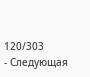120/303
- Следующая